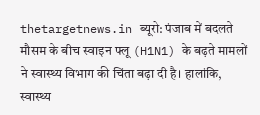thetargetnews.in ब्यूरो: पंजाब में बदलते मौसम के बीच स्वाइन फ्लू (H1N1) के बढ़ते मामलों ने स्वास्थ्य विभाग की चिंता बढ़ा दी है। हालांकि, स्वास्थ्य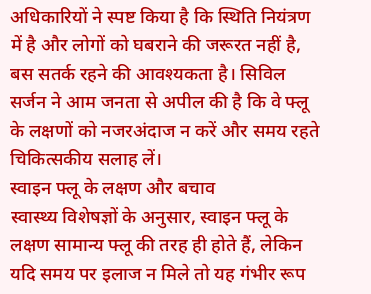अधिकारियों ने स्पष्ट किया है कि स्थिति नियंत्रण में है और लोगों को घबराने की जरूरत नहीं है, बस सतर्क रहने की आवश्यकता है। सिविल सर्जन ने आम जनता से अपील की है कि वे फ्लू के लक्षणों को नजरअंदाज न करें और समय रहते चिकित्सकीय सलाह लें।
स्वाइन फ्लू के लक्षण और बचाव
स्वास्थ्य विशेषज्ञों के अनुसार, स्वाइन फ्लू के लक्षण सामान्य फ्लू की तरह ही होते हैं, लेकिन यदि समय पर इलाज न मिले तो यह गंभीर रूप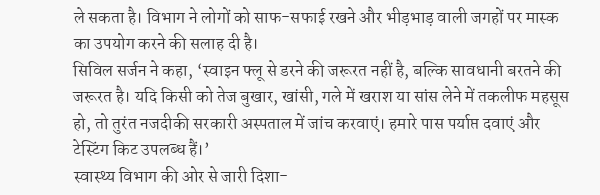ले सकता है। विभाग ने लोगों को साफ-सफाई रखने और भीड़भाड़ वाली जगहों पर मास्क का उपयोग करने की सलाह दी है।
सिविल सर्जन ने कहा, ‘स्वाइन फ्लू से डरने की जरूरत नहीं है, बल्कि सावधानी बरतने की जरूरत है। यदि किसी को तेज बुखार, खांसी, गले में खराश या सांस लेने में तकलीफ महसूस हो, तो तुरंत नजदीकी सरकारी अस्पताल में जांच करवाएं। हमारे पास पर्याप्त दवाएं और टेस्टिंग किट उपलब्ध हैं।’
स्वास्थ्य विभाग की ओर से जारी दिशा-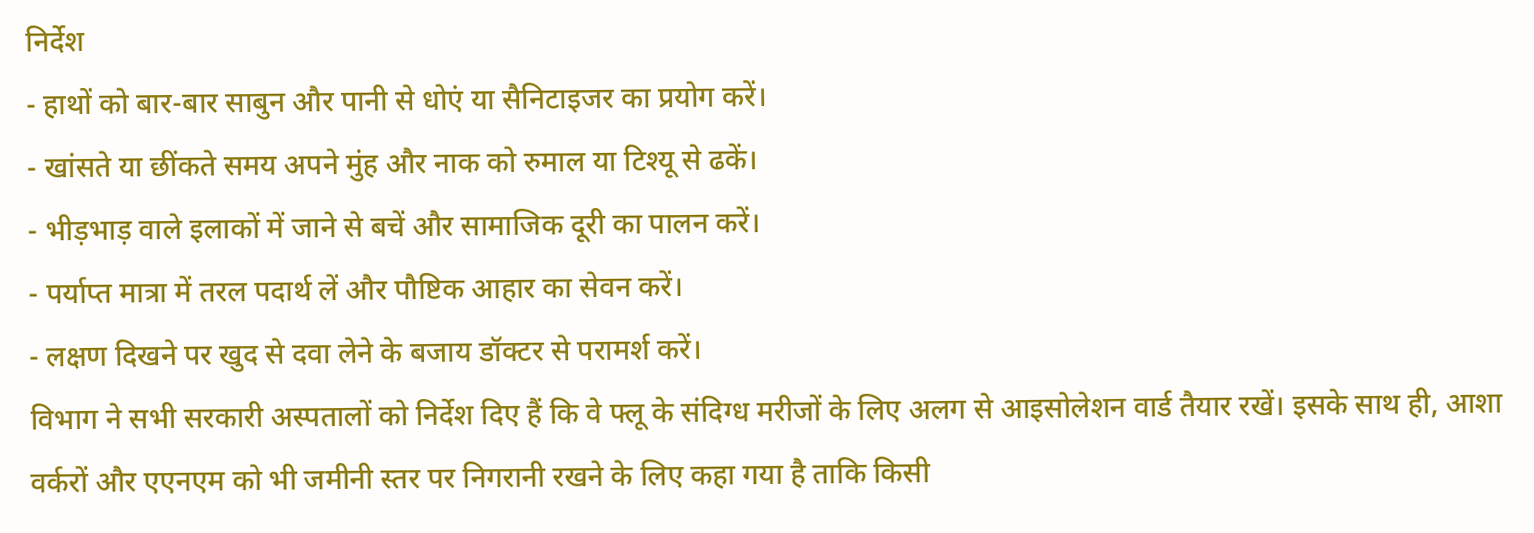निर्देश
- हाथों को बार-बार साबुन और पानी से धोएं या सैनिटाइजर का प्रयोग करें।
- खांसते या छींकते समय अपने मुंह और नाक को रुमाल या टिश्यू से ढकें।
- भीड़भाड़ वाले इलाकों में जाने से बचें और सामाजिक दूरी का पालन करें।
- पर्याप्त मात्रा में तरल पदार्थ लें और पौष्टिक आहार का सेवन करें।
- लक्षण दिखने पर खुद से दवा लेने के बजाय डॉक्टर से परामर्श करें।
विभाग ने सभी सरकारी अस्पतालों को निर्देश दिए हैं कि वे फ्लू के संदिग्ध मरीजों के लिए अलग से आइसोलेशन वार्ड तैयार रखें। इसके साथ ही, आशा वर्करों और एएनएम को भी जमीनी स्तर पर निगरानी रखने के लिए कहा गया है ताकि किसी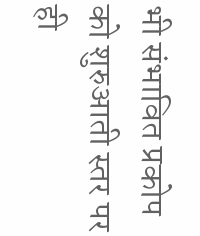भी संभावित प्रकोप को शुरुआती स्तर पर ही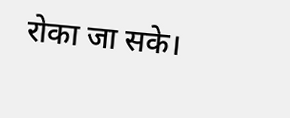रोका जा सके।